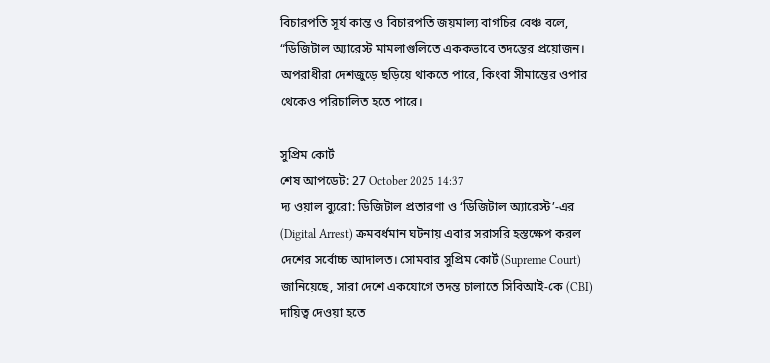বিচারপতি সূর্য কান্ত ও বিচারপতি জয়মাল্য বাগচির বেঞ্চ বলে, “ডিজিটাল অ্যারেস্ট মামলাগুলিতে এককভাবে তদন্তের প্রয়োজন। অপরাধীরা দেশজুড়ে ছড়িয়ে থাকতে পারে, কিংবা সীমান্তের ওপার থেকেও পরিচালিত হতে পারে।

সুপ্রিম কোর্ট
শেষ আপডেট: 27 October 2025 14:37
দ্য ওয়াল ব্যুরো: ডিজিটাল প্রতারণা ও ‘ডিজিটাল অ্যারেস্ট’-এর (Digital Arrest) ক্রমবর্ধমান ঘটনায় এবার সরাসরি হস্তক্ষেপ করল দেশের সর্বোচ্চ আদালত। সোমবার সুপ্রিম কোর্ট (Supreme Court) জানিয়েছে, সারা দেশে একযোগে তদন্ত চালাতে সিবিআই-কে (CBI) দায়িত্ব দেওয়া হতে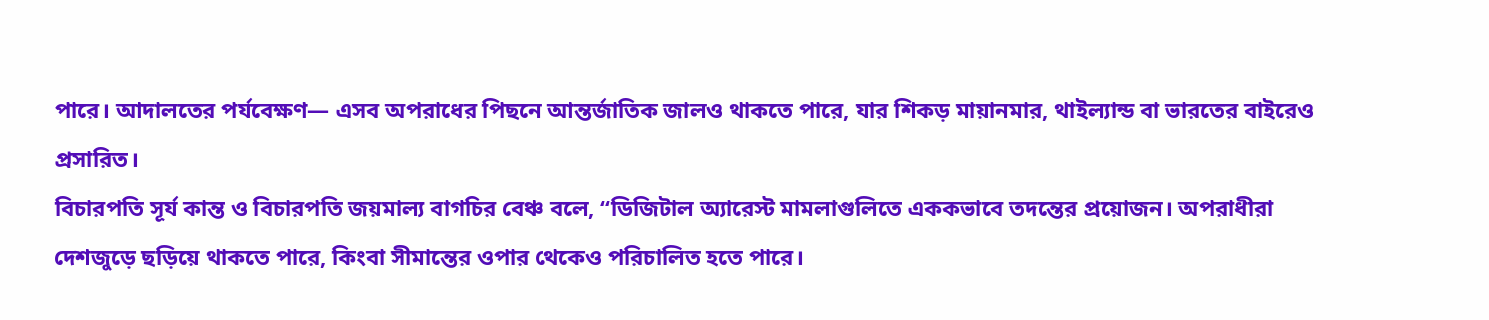পারে। আদালতের পর্যবেক্ষণ— এসব অপরাধের পিছনে আন্তর্জাতিক জালও থাকতে পারে, যার শিকড় মায়ানমার, থাইল্যান্ড বা ভারতের বাইরেও প্রসারিত।
বিচারপতি সূর্য কান্ত ও বিচারপতি জয়মাল্য বাগচির বেঞ্চ বলে, “ডিজিটাল অ্যারেস্ট মামলাগুলিতে এককভাবে তদন্তের প্রয়োজন। অপরাধীরা দেশজুড়ে ছড়িয়ে থাকতে পারে, কিংবা সীমান্তের ওপার থেকেও পরিচালিত হতে পারে।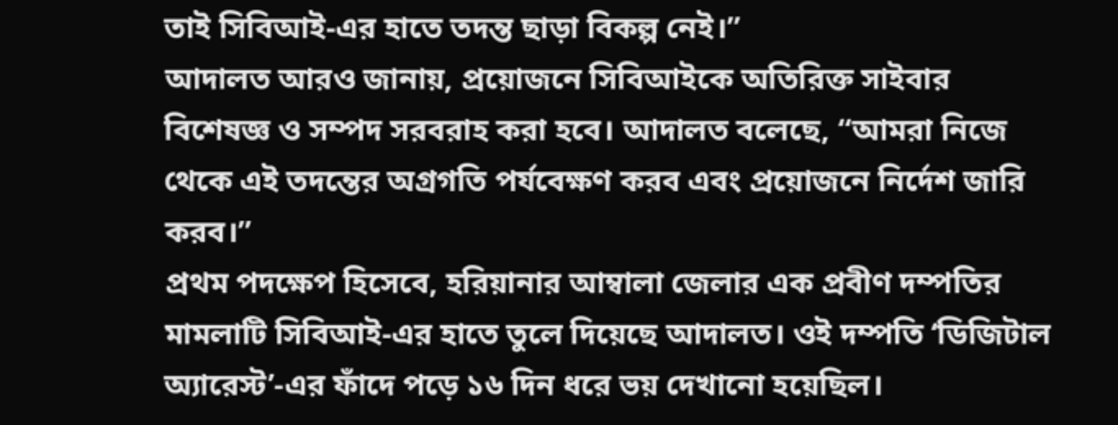তাই সিবিআই-এর হাতে তদন্ত ছাড়া বিকল্প নেই।”
আদালত আরও জানায়, প্রয়োজনে সিবিআইকে অতিরিক্ত সাইবার বিশেষজ্ঞ ও সম্পদ সরবরাহ করা হবে। আদালত বলেছে, “আমরা নিজে থেকে এই তদন্তের অগ্রগতি পর্যবেক্ষণ করব এবং প্রয়োজনে নির্দেশ জারি করব।”
প্রথম পদক্ষেপ হিসেবে, হরিয়ানার আম্বালা জেলার এক প্রবীণ দম্পতির মামলাটি সিবিআই-এর হাতে তুলে দিয়েছে আদালত। ওই দম্পতি ‘ডিজিটাল অ্যারেস্ট’-এর ফাঁদে পড়ে ১৬ দিন ধরে ভয় দেখানো হয়েছিল।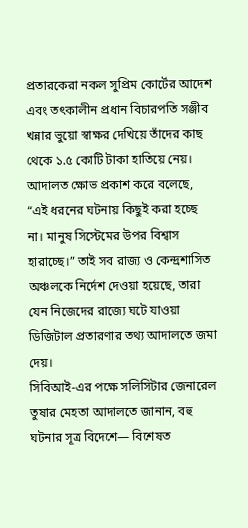প্রতারকেরা নকল সুপ্রিম কোর্টের আদেশ এবং তৎকালীন প্রধান বিচারপতি সঞ্জীব খন্নার ভুয়ো স্বাক্ষর দেখিয়ে তাঁদের কাছ থেকে ১.৫ কোটি টাকা হাতিয়ে নেয়।
আদালত ক্ষোভ প্রকাশ করে বলেছে, “এই ধরনের ঘটনায় কিছুই করা হচ্ছে না। মানুষ সিস্টেমের উপর বিশ্বাস হারাচ্ছে।” তাই সব রাজ্য ও কেন্দ্রশাসিত অঞ্চলকে নির্দেশ দেওয়া হয়েছে, তারা যেন নিজেদের রাজ্যে ঘটে যাওয়া ডিজিটাল প্রতারণার তথ্য আদালতে জমা দেয়।
সিবিআই-এর পক্ষে সলিসিটার জেনারেল তুষার মেহতা আদালতে জানান, বহু ঘটনার সূত্র বিদেশে— বিশেষত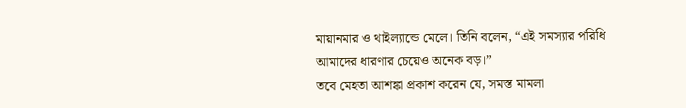মায়ানমার ও থাইল্যান্ডে মেলে। তিনি বলেন, “এই সমস্যার পরিধি আমাদের ধারণার চেয়েও অনেক বড়।”
তবে মেহতা আশঙ্কা প্রকাশ করেন যে, সমস্ত মামলা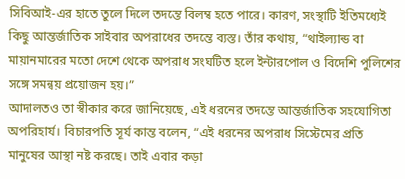সিবিআই-এর হাতে তুলে দিলে তদন্তে বিলম্ব হতে পারে। কারণ, সংস্থাটি ইতিমধ্যেই কিছু আন্তর্জাতিক সাইবার অপরাধের তদন্তে ব্যস্ত। তাঁর কথায়, “থাইল্যান্ড বা মায়ানমারের মতো দেশে থেকে অপরাধ সংঘটিত হলে ইন্টারপোল ও বিদেশি পুলিশের সঙ্গে সমন্বয় প্রয়োজন হয়।”
আদালতও তা স্বীকার করে জানিয়েছে, এই ধরনের তদন্তে আন্তর্জাতিক সহযোগিতা অপরিহার্য। বিচারপতি সূর্য কান্ত বলেন, “এই ধরনের অপরাধ সিস্টেমের প্রতি মানুষের আস্থা নষ্ট করছে। তাই এবার কড়া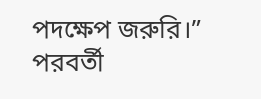পদক্ষেপ জরুরি।”
পরবর্তী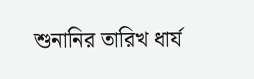শুনানির তারিখ ধার্য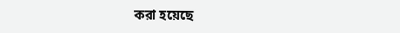করা হয়েছে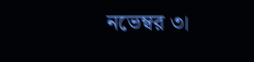নভেম্বর ৩।